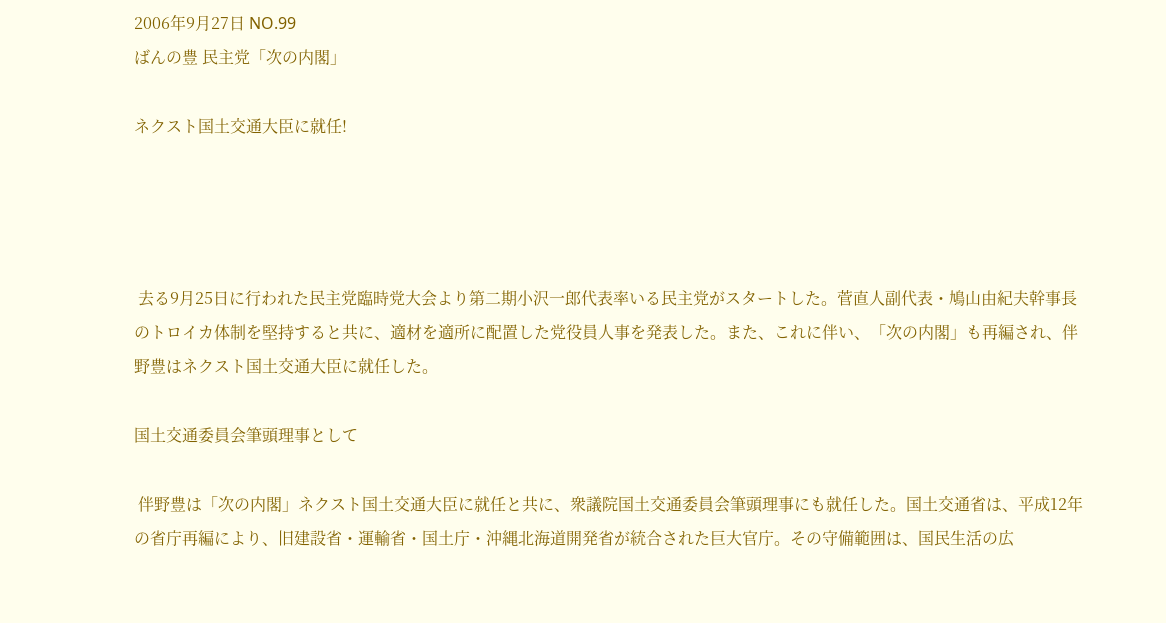2006年9月27日 NO.99
ばんの豊 民主党「次の内閣」

ネクスト国土交通大臣に就任!




 去る9月25日に行われた民主党臨時党大会より第二期小沢一郎代表率いる民主党がスタートした。菅直人副代表・鳩山由紀夫幹事長のトロイカ体制を堅持すると共に、適材を適所に配置した党役員人事を発表した。また、これに伴い、「次の内閣」も再編され、伴野豊はネクスト国土交通大臣に就任した。

国土交通委員会筆頭理事として

 伴野豊は「次の内閣」ネクスト国土交通大臣に就任と共に、衆議院国土交通委員会筆頭理事にも就任した。国土交通省は、平成12年の省庁再編により、旧建設省・運輸省・国土庁・沖縄北海道開発省が統合された巨大官庁。その守備範囲は、国民生活の広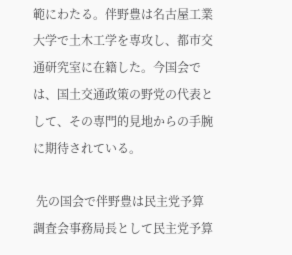範にわたる。伴野豊は名古屋工業大学で土木工学を専攻し、都市交通研究室に在籍した。今国会では、国土交通政策の野党の代表として、その専門的見地からの手腕に期待されている。

 先の国会で伴野豊は民主党予算調査会事務局長として民主党予算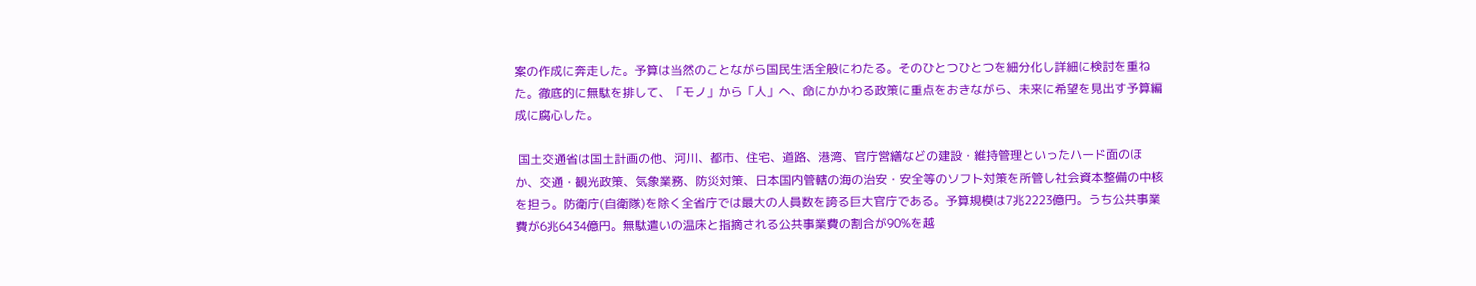案の作成に奔走した。予算は当然のことながら国民生活全般にわたる。そのひとつひとつを細分化し詳細に検討を重ねた。徹底的に無駄を排して、「モノ」から「人」へ、命にかかわる政策に重点をおきながら、未来に希望を見出す予算編成に腐心した。

 国土交通省は国土計画の他、河川、都市、住宅、道路、港湾、官庁営繕などの建設・維持管理といったハード面のほか、交通・観光政策、気象業務、防災対策、日本国内管轄の海の治安・安全等のソフト対策を所管し社会資本整備の中核を担う。防衛庁(自衛隊)を除く全省庁では最大の人員数を誇る巨大官庁である。予算規模は7兆2223億円。うち公共事業費が6兆6434億円。無駄遣いの温床と指摘される公共事業費の割合が90%を越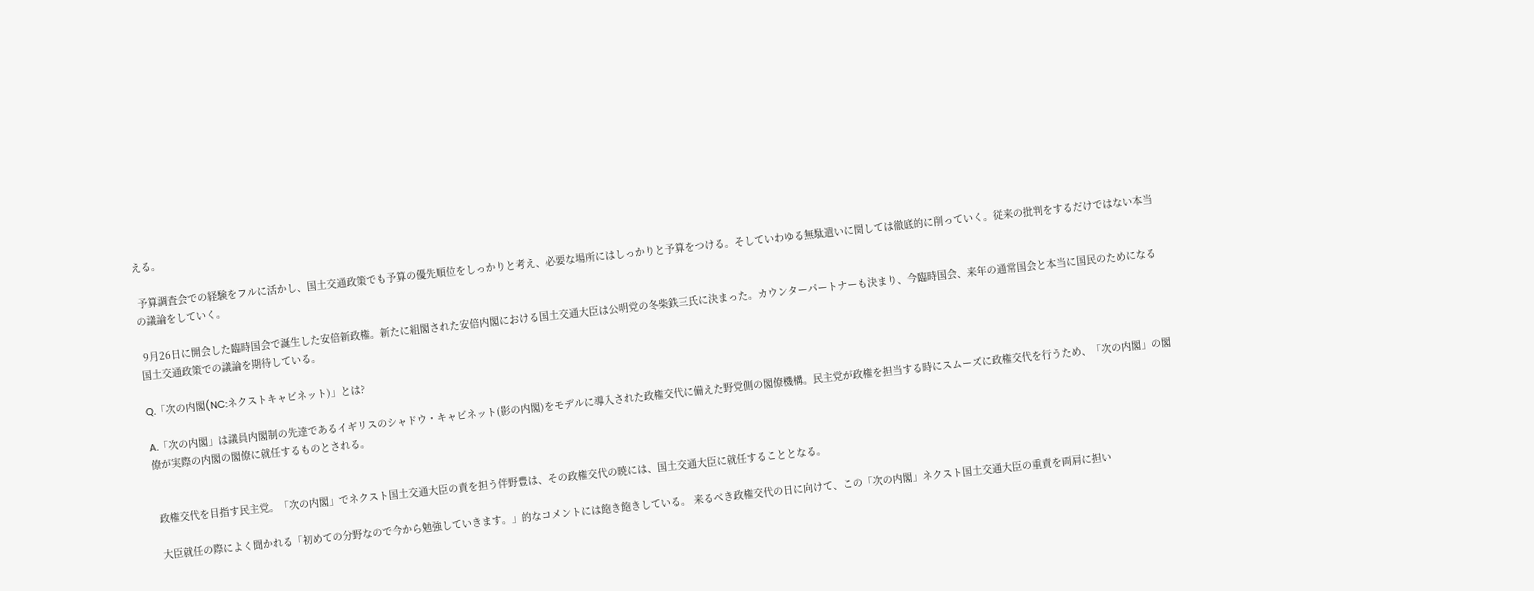える。

 予算調査会での経験をフルに活かし、国土交通政策でも予算の優先順位をしっかりと考え、必要な場所にはしっかりと予算をつける。そしていわゆる無駄遣いに関しては徹底的に削っていく。従来の批判をするだけではない本当の議論をしていく。

 9月26日に開会した臨時国会で誕生した安倍新政権。新たに組閣された安倍内閣における国土交通大臣は公明党の冬柴鉄三氏に決まった。カウンターパートナーも決まり、今臨時国会、来年の通常国会と本当に国民のためになる国土交通政策での議論を期待している。

Q.「次の内閣(NC:ネクストキャビネット)」とは?

A.「次の内閣」は議員内閣制の先達であるイギリスのシャドウ・キャビネット(影の内閣)をモデルに導入された政権交代に備えた野党側の閣僚機構。民主党が政権を担当する時にスムーズに政権交代を行うため、「次の内閣」の閣僚が実際の内閣の閣僚に就任するものとされる。


 政権交代を目指す民主党。「次の内閣」でネクスト国土交通大臣の責を担う伴野豊は、その政権交代の暁には、国土交通大臣に就任することとなる。

 大臣就任の際によく聞かれる「初めての分野なので今から勉強していきます。」的なコメントには飽き飽きしている。 来るべき政権交代の日に向けて、この「次の内閣」ネクスト国土交通大臣の重責を両肩に担い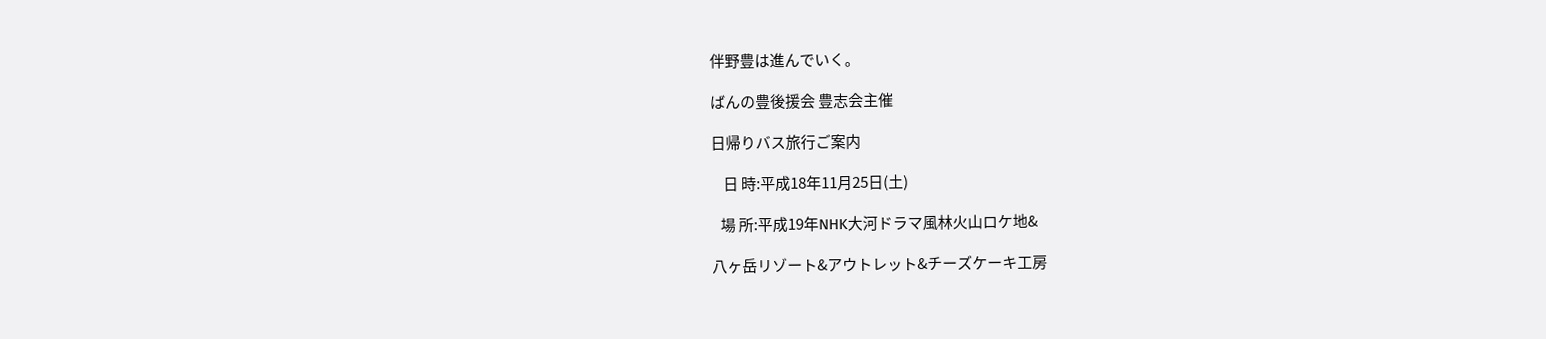伴野豊は進んでいく。

ばんの豊後援会 豊志会主催

日帰りバス旅行ご案内

    日 時:平成18年11月25日(土)

   場 所:平成19年NHK大河ドラマ風林火山ロケ地&

八ヶ岳リゾート&アウトレット&チーズケーキ工房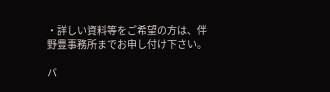・詳しい資料等をご希望の方は、伴野豊事務所までお申し付け下さい。

バ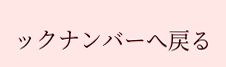ックナンバーへ戻る